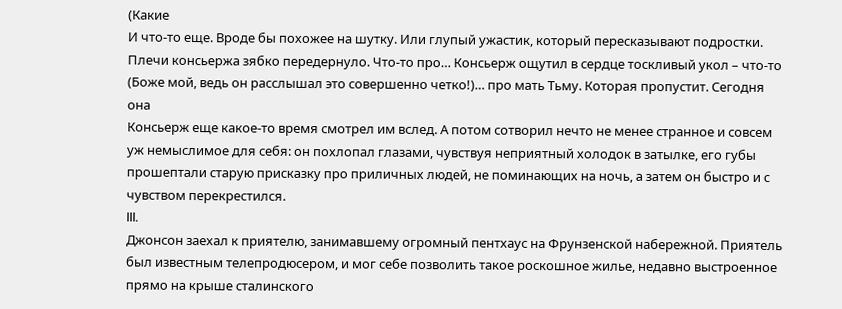(Какие
И что-то еще. Вроде бы похожее на шутку. Или глупый ужастик, который пересказывают подростки. Плечи консьержа зябко передернуло. Что-то про… Консьерж ощутил в сердце тоскливый укол – что-то (Боже мой, ведь он расслышал это совершенно четко!)… про мать Тьму. Которая пропустит. Сегодня она
Консьерж еще какое-то время смотрел им вслед. А потом сотворил нечто не менее странное и совсем уж немыслимое для себя: он похлопал глазами, чувствуя неприятный холодок в затылке, его губы прошептали старую присказку про приличных людей, не поминающих на ночь, а затем он быстро и с чувством перекрестился.
III.
Джонсон заехал к приятелю, занимавшему огромный пентхаус на Фрунзенской набережной. Приятель был известным телепродюсером, и мог себе позволить такое роскошное жилье, недавно выстроенное прямо на крыше сталинского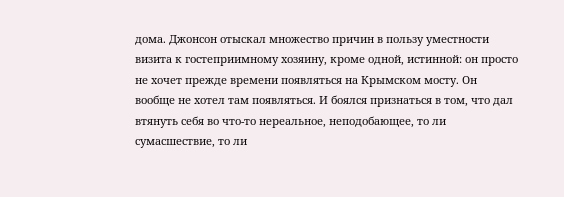дома. Джонсон отыскал множество причин в пользу уместности визита к гостеприимному хозяину, кроме одной, истинной: он просто не хочет прежде времени появляться на Крымском мосту. Он вообще не хотел там появляться. И боялся признаться в том, что дал втянуть себя во что-то нереальное, неподобающее, то ли сумасшествие, то ли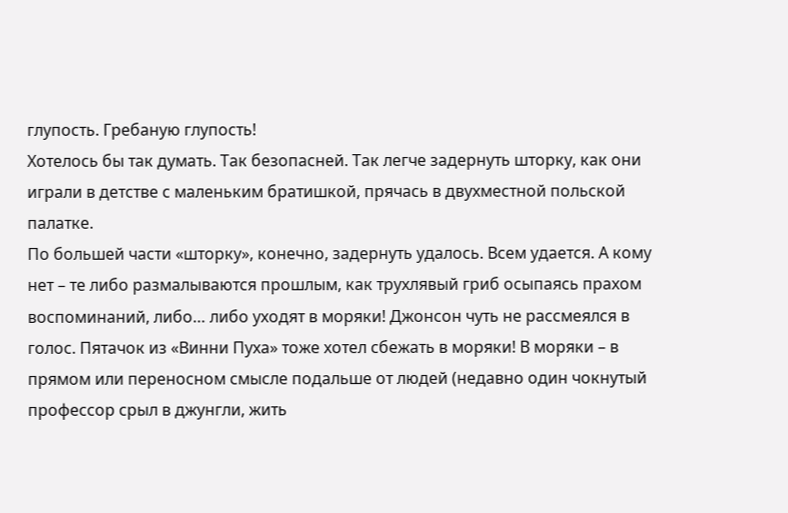глупость. Гребаную глупость!
Хотелось бы так думать. Так безопасней. Так легче задернуть шторку, как они играли в детстве с маленьким братишкой, прячась в двухместной польской палатке.
По большей части «шторку», конечно, задернуть удалось. Всем удается. А кому нет – те либо размалываются прошлым, как трухлявый гриб осыпаясь прахом воспоминаний, либо… либо уходят в моряки! Джонсон чуть не рассмеялся в голос. Пятачок из «Винни Пуха» тоже хотел сбежать в моряки! В моряки – в прямом или переносном смысле подальше от людей (недавно один чокнутый профессор срыл в джунгли, жить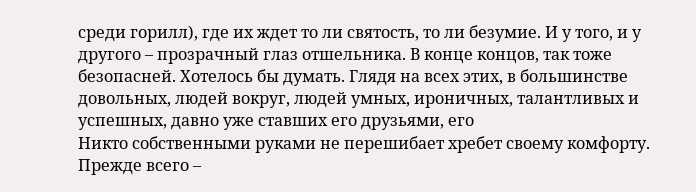среди горилл), где их ждет то ли святость, то ли безумие. И у того, и у другого – прозрачный глаз отшельника. В конце концов, так тоже безопасней. Хотелось бы думать. Глядя на всех этих, в большинстве довольных, людей вокруг, людей умных, ироничных, талантливых и успешных, давно уже ставших его друзьями, его
Никто собственными руками не перешибает хребет своему комфорту. Прежде всего –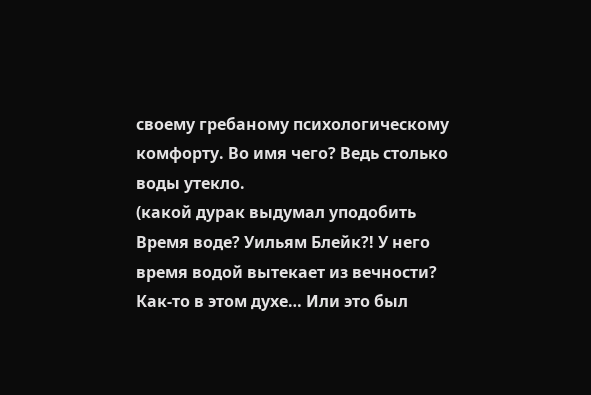своему гребаному психологическому комфорту. Во имя чего? Ведь столько воды утекло.
(какой дурак выдумал уподобить Время воде? Уильям Блейк?! У него время водой вытекает из вечности? Как-то в этом духе… Или это был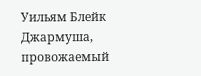Уильям Блейк Джармуша, провожаемый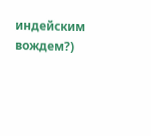индейским вождем?)